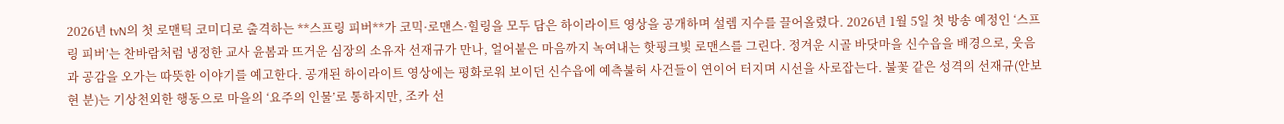2026년 tvN의 첫 로맨틱 코미디로 출격하는 **스프링 피버**가 코믹·로맨스·힐링을 모두 담은 하이라이트 영상을 공개하며 설렘 지수를 끌어올렸다. 2026년 1월 5일 첫 방송 예정인 ‘스프링 피버’는 찬바람처럼 냉정한 교사 윤봄과 뜨거운 심장의 소유자 선재규가 만나, 얼어붙은 마음까지 녹여내는 핫핑크빛 로맨스를 그린다. 정겨운 시골 바닷마을 신수읍을 배경으로, 웃음과 공감을 오가는 따뜻한 이야기를 예고한다. 공개된 하이라이트 영상에는 평화로워 보이던 신수읍에 예측불허 사건들이 연이어 터지며 시선을 사로잡는다. 불꽃 같은 성격의 선재규(안보현 분)는 기상천외한 행동으로 마을의 ‘요주의 인물’로 통하지만, 조카 선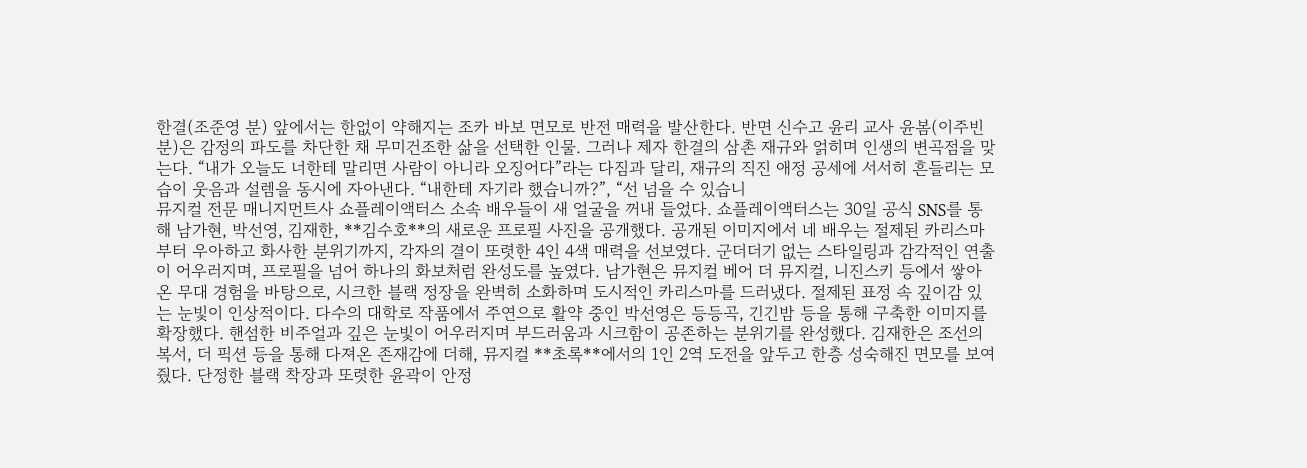한결(조준영 분) 앞에서는 한없이 약해지는 조카 바보 면모로 반전 매력을 발산한다. 반면 신수고 윤리 교사 윤봄(이주빈 분)은 감정의 파도를 차단한 채 무미건조한 삶을 선택한 인물. 그러나 제자 한결의 삼촌 재규와 얽히며 인생의 변곡점을 맞는다. “내가 오늘도 너한테 말리면 사람이 아니라 오징어다”라는 다짐과 달리, 재규의 직진 애정 공세에 서서히 흔들리는 모습이 웃음과 설렘을 동시에 자아낸다. “내한테 자기라 했습니까?”, “선 넘을 수 있습니
뮤지컬 전문 매니지먼트사 쇼플레이액터스 소속 배우들이 새 얼굴을 꺼내 들었다. 쇼플레이액터스는 30일 공식 SNS를 통해 남가현, 박선영, 김재한, **김수호**의 새로운 프로필 사진을 공개했다. 공개된 이미지에서 네 배우는 절제된 카리스마부터 우아하고 화사한 분위기까지, 각자의 결이 또렷한 4인 4색 매력을 선보였다. 군더더기 없는 스타일링과 감각적인 연출이 어우러지며, 프로필을 넘어 하나의 화보처럼 완성도를 높였다. 남가현은 뮤지컬 베어 더 뮤지컬, 니진스키 등에서 쌓아온 무대 경험을 바탕으로, 시크한 블랙 정장을 완벽히 소화하며 도시적인 카리스마를 드러냈다. 절제된 표정 속 깊이감 있는 눈빛이 인상적이다. 다수의 대학로 작품에서 주연으로 활약 중인 박선영은 등등곡, 긴긴밤 등을 통해 구축한 이미지를 확장했다. 핸섬한 비주얼과 깊은 눈빛이 어우러지며 부드러움과 시크함이 공존하는 분위기를 완성했다. 김재한은 조선의 복서, 더 픽션 등을 통해 다져온 존재감에 더해, 뮤지컬 **초록**에서의 1인 2역 도전을 앞두고 한층 성숙해진 면모를 보여줬다. 단정한 블랙 착장과 또렷한 윤곽이 안정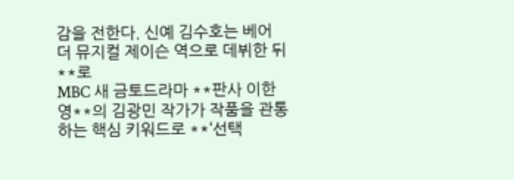감을 전한다. 신예 김수호는 베어 더 뮤지컬 제이슨 역으로 데뷔한 뒤 **로
MBC 새 금토드라마 **판사 이한영**의 김광민 작가가 작품을 관통하는 핵심 키워드로 **‘선택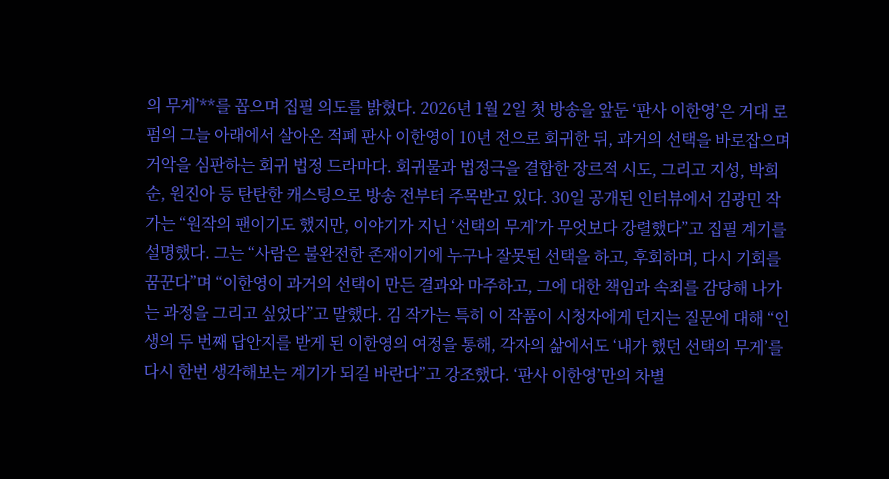의 무게’**를 꼽으며 집필 의도를 밝혔다. 2026년 1월 2일 첫 방송을 앞둔 ‘판사 이한영’은 거대 로펌의 그늘 아래에서 살아온 적폐 판사 이한영이 10년 전으로 회귀한 뒤, 과거의 선택을 바로잡으며 거악을 심판하는 회귀 법정 드라마다. 회귀물과 법정극을 결합한 장르적 시도, 그리고 지성, 박희순, 원진아 등 탄탄한 캐스팅으로 방송 전부터 주목받고 있다. 30일 공개된 인터뷰에서 김광민 작가는 “원작의 팬이기도 했지만, 이야기가 지닌 ‘선택의 무게’가 무엇보다 강렬했다”고 집필 계기를 설명했다. 그는 “사람은 불완전한 존재이기에 누구나 잘못된 선택을 하고, 후회하며, 다시 기회를 꿈꾼다”며 “이한영이 과거의 선택이 만든 결과와 마주하고, 그에 대한 책임과 속죄를 감당해 나가는 과정을 그리고 싶었다”고 말했다. 김 작가는 특히 이 작품이 시청자에게 던지는 질문에 대해 “인생의 두 번째 답안지를 받게 된 이한영의 여정을 통해, 각자의 삶에서도 ‘내가 했던 선택의 무게’를 다시 한번 생각해보는 계기가 되길 바란다”고 강조했다. ‘판사 이한영’만의 차별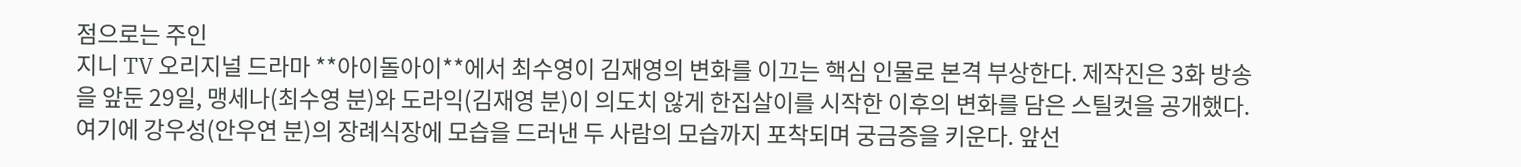점으로는 주인
지니 TV 오리지널 드라마 **아이돌아이**에서 최수영이 김재영의 변화를 이끄는 핵심 인물로 본격 부상한다. 제작진은 3화 방송을 앞둔 29일, 맹세나(최수영 분)와 도라익(김재영 분)이 의도치 않게 한집살이를 시작한 이후의 변화를 담은 스틸컷을 공개했다. 여기에 강우성(안우연 분)의 장례식장에 모습을 드러낸 두 사람의 모습까지 포착되며 궁금증을 키운다. 앞선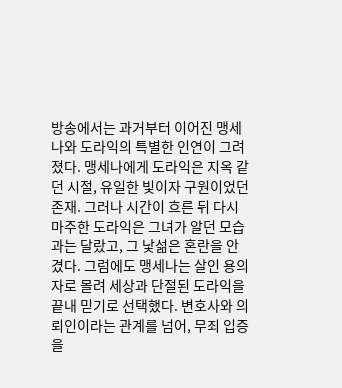방송에서는 과거부터 이어진 맹세나와 도라익의 특별한 인연이 그려졌다. 맹세나에게 도라익은 지옥 같던 시절, 유일한 빛이자 구원이었던 존재. 그러나 시간이 흐른 뒤 다시 마주한 도라익은 그녀가 알던 모습과는 달랐고, 그 낯섦은 혼란을 안겼다. 그럼에도 맹세나는 살인 용의자로 몰려 세상과 단절된 도라익을 끝내 믿기로 선택했다. 변호사와 의뢰인이라는 관계를 넘어, 무죄 입증을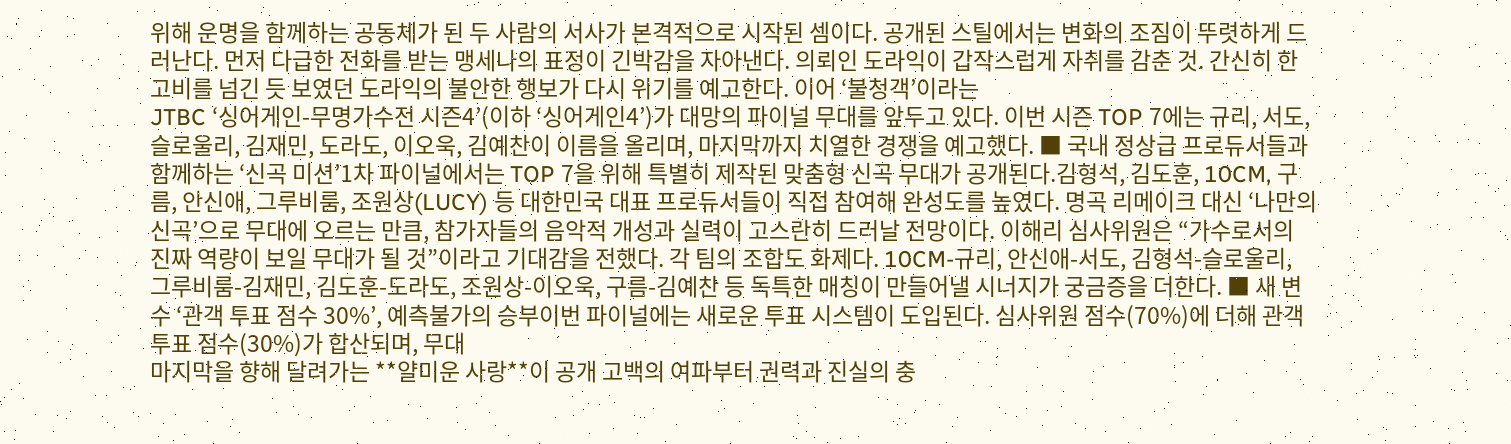위해 운명을 함께하는 공동체가 된 두 사람의 서사가 본격적으로 시작된 셈이다. 공개된 스틸에서는 변화의 조짐이 뚜렷하게 드러난다. 먼저 다급한 전화를 받는 맹세나의 표정이 긴박감을 자아낸다. 의뢰인 도라익이 갑작스럽게 자취를 감춘 것. 간신히 한 고비를 넘긴 듯 보였던 도라익의 불안한 행보가 다시 위기를 예고한다. 이어 ‘불청객’이라는
JTBC ‘싱어게인-무명가수전 시즌4’(이하 ‘싱어게인4’)가 대망의 파이널 무대를 앞두고 있다. 이번 시즌 TOP 7에는 규리, 서도, 슬로울리, 김재민, 도라도, 이오욱, 김예찬이 이름을 올리며, 마지막까지 치열한 경쟁을 예고했다. ■ 국내 정상급 프로듀서들과 함께하는 ‘신곡 미션’1차 파이널에서는 TOP 7을 위해 특별히 제작된 맞춤형 신곡 무대가 공개된다.김형석, 김도훈, 10CM, 구름, 안신애, 그루비룸, 조원상(LUCY) 등 대한민국 대표 프로듀서들이 직접 참여해 완성도를 높였다. 명곡 리메이크 대신 ‘나만의 신곡’으로 무대에 오르는 만큼, 참가자들의 음악적 개성과 실력이 고스란히 드러날 전망이다. 이해리 심사위원은 “가수로서의 진짜 역량이 보일 무대가 될 것”이라고 기대감을 전했다. 각 팀의 조합도 화제다. 10CM-규리, 안신애-서도, 김형석-슬로울리, 그루비룸-김재민, 김도훈-도라도, 조원상-이오욱, 구름-김예찬 등 독특한 매칭이 만들어낼 시너지가 궁금증을 더한다. ■ 새 변수 ‘관객 투표 점수 30%’, 예측불가의 승부이번 파이널에는 새로운 투표 시스템이 도입된다. 심사위원 점수(70%)에 더해 관객 투표 점수(30%)가 합산되며, 무대
마지막을 향해 달려가는 **얄미운 사랑**이 공개 고백의 여파부터 권력과 진실의 충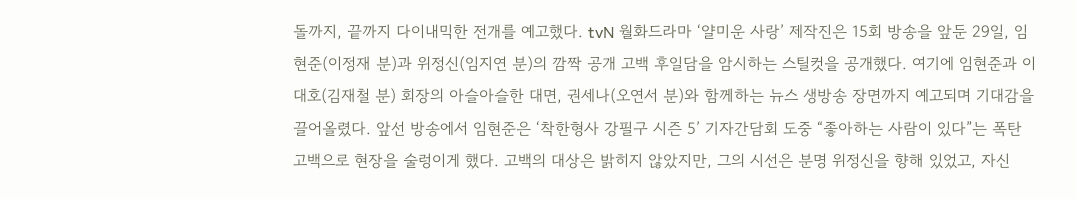돌까지, 끝까지 다이내믹한 전개를 예고했다. tvN 월화드라마 ‘얄미운 사랑’ 제작진은 15회 방송을 앞둔 29일, 임현준(이정재 분)과 위정신(임지연 분)의 깜짝 공개 고백 후일담을 암시하는 스틸컷을 공개했다. 여기에 임현준과 이대호(김재철 분) 회장의 아슬아슬한 대면, 권세나(오연서 분)와 함께하는 뉴스 생방송 장면까지 예고되며 기대감을 끌어올렸다. 앞선 방송에서 임현준은 ‘착한형사 강필구 시즌 5’ 기자간담회 도중 “좋아하는 사람이 있다”는 폭탄 고백으로 현장을 술렁이게 했다. 고백의 대상은 밝히지 않았지만, 그의 시선은 분명 위정신을 향해 있었고, 자신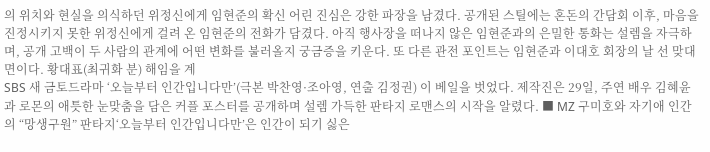의 위치와 현실을 의식하던 위정신에게 임현준의 확신 어린 진심은 강한 파장을 남겼다. 공개된 스틸에는 혼돈의 간담회 이후, 마음을 진정시키지 못한 위정신에게 걸려 온 임현준의 전화가 담겼다. 아직 행사장을 떠나지 않은 임현준과의 은밀한 통화는 설렘을 자극하며, 공개 고백이 두 사람의 관계에 어떤 변화를 불러올지 궁금증을 키운다. 또 다른 관전 포인트는 임현준과 이대호 회장의 날 선 맞대면이다. 황대표(최귀화 분) 해임을 계
SBS 새 금토드라마 ‘오늘부터 인간입니다만’(극본 박찬영·조아영, 연출 김정권) 이 베일을 벗었다. 제작진은 29일, 주연 배우 김혜윤과 로몬의 애틋한 눈맞춤을 담은 커플 포스터를 공개하며 설렘 가득한 판타지 로맨스의 시작을 알렸다. ■ MZ 구미호와 자기애 인간의 “망생구원” 판타지‘오늘부터 인간입니다만’은 인간이 되기 싫은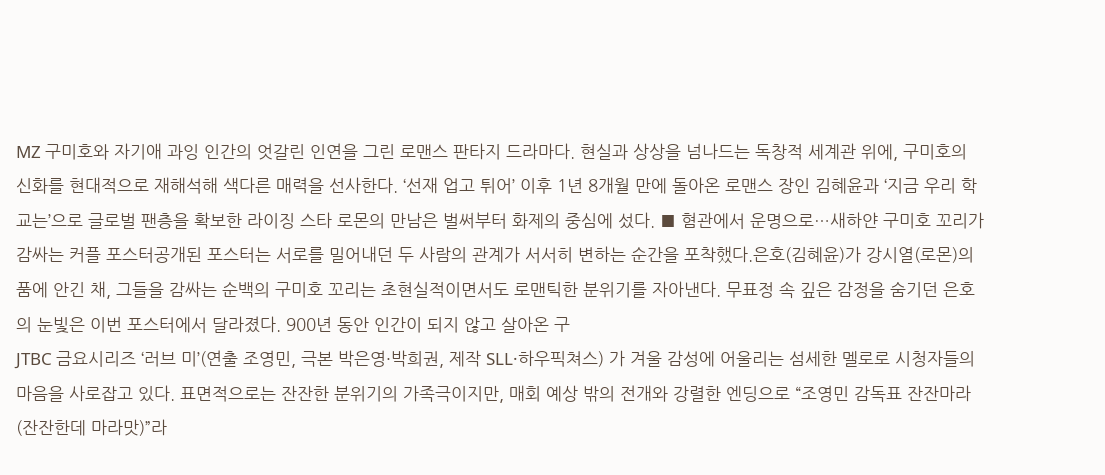MZ 구미호와 자기애 과잉 인간의 엇갈린 인연을 그린 로맨스 판타지 드라마다. 현실과 상상을 넘나드는 독창적 세계관 위에, 구미호의 신화를 현대적으로 재해석해 색다른 매력을 선사한다. ‘선재 업고 튀어’ 이후 1년 8개월 만에 돌아온 로맨스 장인 김혜윤과 ‘지금 우리 학교는’으로 글로벌 팬층을 확보한 라이징 스타 로몬의 만남은 벌써부터 화제의 중심에 섰다. ■ 혐관에서 운명으로…새하얀 구미호 꼬리가 감싸는 커플 포스터공개된 포스터는 서로를 밀어내던 두 사람의 관계가 서서히 변하는 순간을 포착했다.은호(김혜윤)가 강시열(로몬)의 품에 안긴 채, 그들을 감싸는 순백의 구미호 꼬리는 초현실적이면서도 로맨틱한 분위기를 자아낸다. 무표정 속 깊은 감정을 숨기던 은호의 눈빛은 이번 포스터에서 달라졌다. 900년 동안 인간이 되지 않고 살아온 구
JTBC 금요시리즈 ‘러브 미’(연출 조영민, 극본 박은영·박희권, 제작 SLL·하우픽쳐스) 가 겨울 감성에 어울리는 섬세한 멜로로 시청자들의 마음을 사로잡고 있다. 표면적으로는 잔잔한 분위기의 가족극이지만, 매회 예상 밖의 전개와 강렬한 엔딩으로 “조영민 감독표 잔잔마라(잔잔한데 마라맛)”라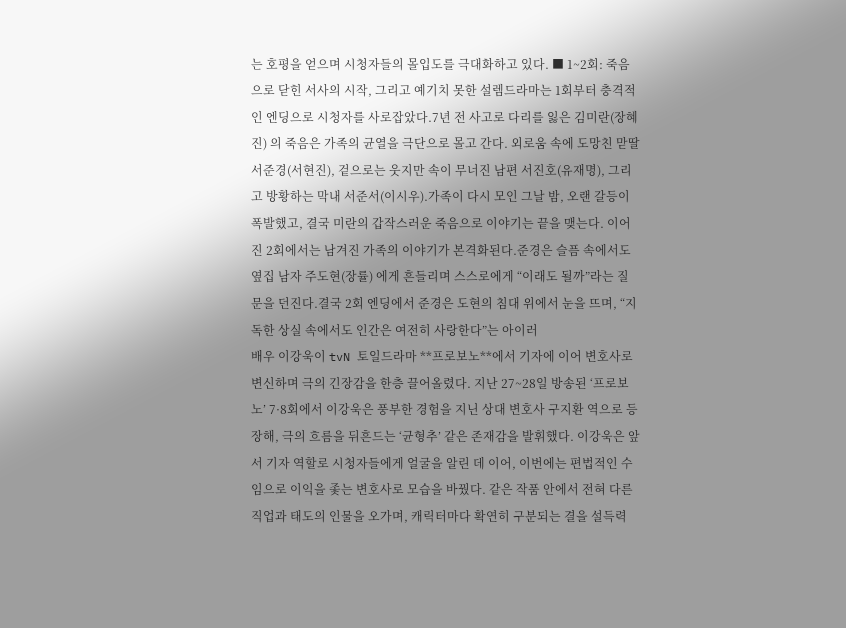는 호평을 얻으며 시청자들의 몰입도를 극대화하고 있다. ■ 1~2회: 죽음으로 닫힌 서사의 시작, 그리고 예기치 못한 설렘드라마는 1회부터 충격적인 엔딩으로 시청자를 사로잡았다.7년 전 사고로 다리를 잃은 김미란(장혜진) 의 죽음은 가족의 균열을 극단으로 몰고 간다. 외로움 속에 도망친 맏딸 서준경(서현진), 겉으로는 웃지만 속이 무너진 남편 서진호(유재명), 그리고 방황하는 막내 서준서(이시우).가족이 다시 모인 그날 밤, 오랜 갈등이 폭발했고, 결국 미란의 갑작스러운 죽음으로 이야기는 끝을 맺는다. 이어진 2회에서는 남겨진 가족의 이야기가 본격화된다.준경은 슬픔 속에서도 옆집 남자 주도현(장률) 에게 흔들리며 스스로에게 “이래도 될까”라는 질문을 던진다.결국 2회 엔딩에서 준경은 도현의 침대 위에서 눈을 뜨며, “지독한 상실 속에서도 인간은 여전히 사랑한다”는 아이러
배우 이강욱이 tvN 토일드라마 **프로보노**에서 기자에 이어 변호사로 변신하며 극의 긴장감을 한층 끌어올렸다. 지난 27~28일 방송된 ‘프로보노’ 7·8회에서 이강욱은 풍부한 경험을 지닌 상대 변호사 구지환 역으로 등장해, 극의 흐름을 뒤흔드는 ‘균형추’ 같은 존재감을 발휘했다. 이강욱은 앞서 기자 역할로 시청자들에게 얼굴을 알린 데 이어, 이번에는 편법적인 수임으로 이익을 좇는 변호사로 모습을 바꿨다. 같은 작품 안에서 전혀 다른 직업과 태도의 인물을 오가며, 캐릭터마다 확연히 구분되는 결을 설득력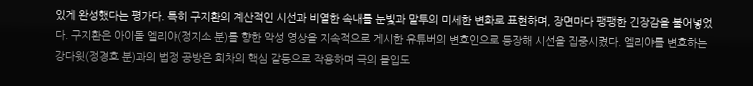있게 완성했다는 평가다. 특히 구지환의 계산적인 시선과 비열한 속내를 눈빛과 말투의 미세한 변화로 표현하며, 장면마다 팽팽한 긴장감을 불어넣었다. 구지환은 아이돌 엘리야(정지소 분)를 향한 악성 영상을 지속적으로 게시한 유튜버의 변호인으로 등장해 시선을 집중시켰다. 엘리야를 변호하는 강다윗(정경호 분)과의 법정 공방은 회차의 핵심 갈등으로 작용하며 극의 몰입도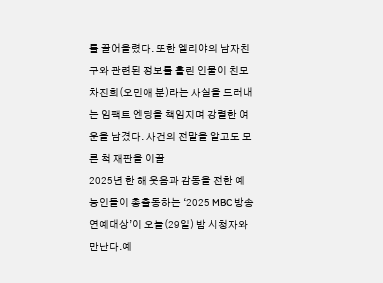를 끌어올렸다. 또한 엘리야의 남자친구와 관련된 정보를 흘린 인물이 친모 차진희(오민애 분)라는 사실을 드러내는 임팩트 엔딩을 책임지며 강렬한 여운을 남겼다. 사건의 전말을 알고도 모른 척 재판을 이끌
2025년 한 해 웃음과 감동을 전한 예능인들이 총출동하는 ‘2025 MBC 방송연예대상’이 오늘(29일) 밤 시청자와 만난다.예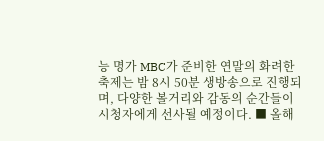능 명가 MBC가 준비한 연말의 화려한 축제는 밤 8시 50분 생방송으로 진행되며, 다양한 볼거리와 감동의 순간들이 시청자에게 선사될 예정이다. ■ 올해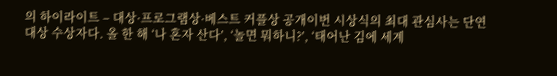의 하이라이트 – 대상·프로그램상·베스트 커플상 공개이번 시상식의 최대 관심사는 단연 대상 수상자다. 올 한 해 ‘나 혼자 산다’, ‘놀면 뭐하니?’, ‘태어난 김에 세계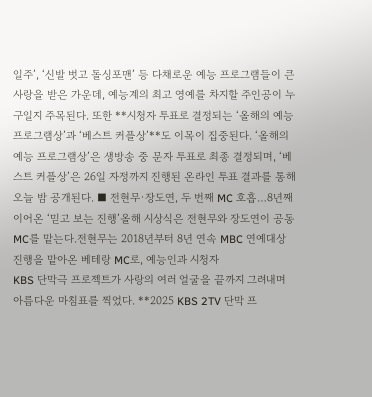일주’, ‘신발 벗고 돌싱포맨’ 등 다채로운 예능 프로그램들이 큰 사랑을 받은 가운데, 예능계의 최고 영예를 차지할 주인공이 누구일지 주목된다. 또한 **시청자 투표로 결정되는 ‘올해의 예능 프로그램상’과 ‘베스트 커플상’**도 이목이 집중된다. ‘올해의 예능 프로그램상’은 생방송 중 문자 투표로 최종 결정되며, ‘베스트 커플상’은 26일 자정까지 진행된 온라인 투표 결과를 통해 오늘 밤 공개된다. ■ 전현무·장도연, 두 번째 MC 호흡…8년째 이어온 ‘믿고 보는 진행’올해 시상식은 전현무와 장도연이 공동 MC를 맡는다.전현무는 2018년부터 8년 연속 MBC 연예대상 진행을 맡아온 베테랑 MC로, 예능인과 시청자
KBS 단막극 프로젝트가 사랑의 여러 얼굴을 끝까지 그려내며 아름다운 마침표를 찍었다. **2025 KBS 2TV 단막 프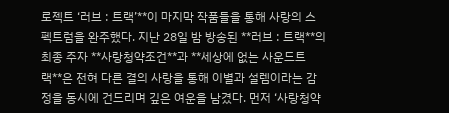로젝트 ‘러브 : 트랙’**이 마지막 작품들을 통해 사랑의 스펙트럼을 완주했다. 지난 28일 밤 방송된 **러브 : 트랙**의 최종 주자 **사랑청약조건**과 **세상에 없는 사운드트랙**은 전혀 다른 결의 사랑을 통해 이별과 설렘이라는 감정을 동시에 건드리며 깊은 여운을 남겼다. 먼저 ‘사랑청약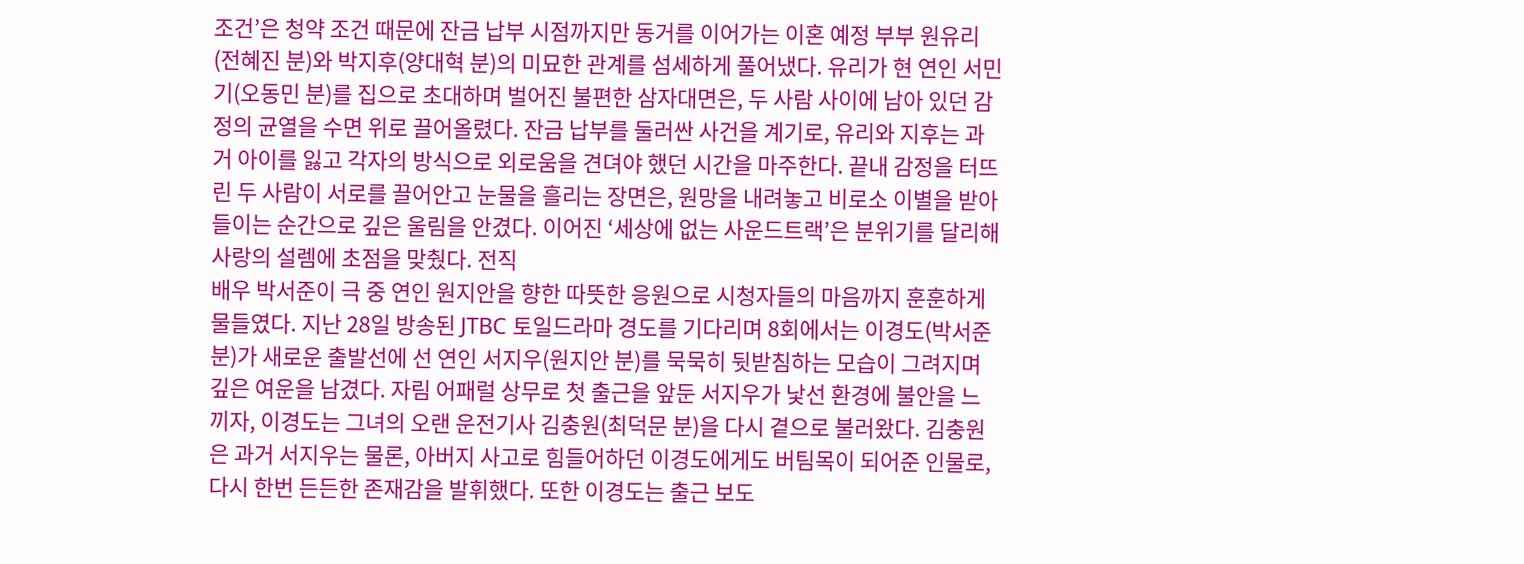조건’은 청약 조건 때문에 잔금 납부 시점까지만 동거를 이어가는 이혼 예정 부부 원유리(전혜진 분)와 박지후(양대혁 분)의 미묘한 관계를 섬세하게 풀어냈다. 유리가 현 연인 서민기(오동민 분)를 집으로 초대하며 벌어진 불편한 삼자대면은, 두 사람 사이에 남아 있던 감정의 균열을 수면 위로 끌어올렸다. 잔금 납부를 둘러싼 사건을 계기로, 유리와 지후는 과거 아이를 잃고 각자의 방식으로 외로움을 견뎌야 했던 시간을 마주한다. 끝내 감정을 터뜨린 두 사람이 서로를 끌어안고 눈물을 흘리는 장면은, 원망을 내려놓고 비로소 이별을 받아들이는 순간으로 깊은 울림을 안겼다. 이어진 ‘세상에 없는 사운드트랙’은 분위기를 달리해 사랑의 설렘에 초점을 맞췄다. 전직
배우 박서준이 극 중 연인 원지안을 향한 따뜻한 응원으로 시청자들의 마음까지 훈훈하게 물들였다. 지난 28일 방송된 JTBC 토일드라마 경도를 기다리며 8회에서는 이경도(박서준 분)가 새로운 출발선에 선 연인 서지우(원지안 분)를 묵묵히 뒷받침하는 모습이 그려지며 깊은 여운을 남겼다. 자림 어패럴 상무로 첫 출근을 앞둔 서지우가 낯선 환경에 불안을 느끼자, 이경도는 그녀의 오랜 운전기사 김충원(최덕문 분)을 다시 곁으로 불러왔다. 김충원은 과거 서지우는 물론, 아버지 사고로 힘들어하던 이경도에게도 버팀목이 되어준 인물로, 다시 한번 든든한 존재감을 발휘했다. 또한 이경도는 출근 보도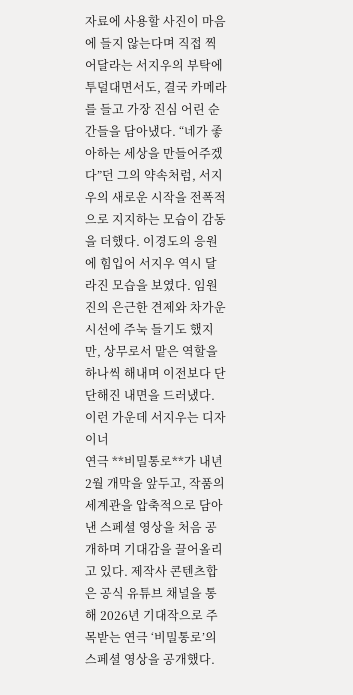자료에 사용할 사진이 마음에 들지 않는다며 직접 찍어달라는 서지우의 부탁에 투덜대면서도, 결국 카메라를 들고 가장 진심 어린 순간들을 담아냈다. “네가 좋아하는 세상을 만들어주겠다”던 그의 약속처럼, 서지우의 새로운 시작을 전폭적으로 지지하는 모습이 감동을 더했다. 이경도의 응원에 힘입어 서지우 역시 달라진 모습을 보였다. 임원진의 은근한 견제와 차가운 시선에 주눅 들기도 했지만, 상무로서 맡은 역할을 하나씩 해내며 이전보다 단단해진 내면을 드러냈다. 이런 가운데 서지우는 디자이너
연극 **비밀통로**가 내년 2월 개막을 앞두고, 작품의 세계관을 압축적으로 담아낸 스페셜 영상을 처음 공개하며 기대감을 끌어올리고 있다. 제작사 콘텐츠합은 공식 유튜브 채널을 통해 2026년 기대작으로 주목받는 연극 ‘비밀통로’의 스페셜 영상을 공개했다.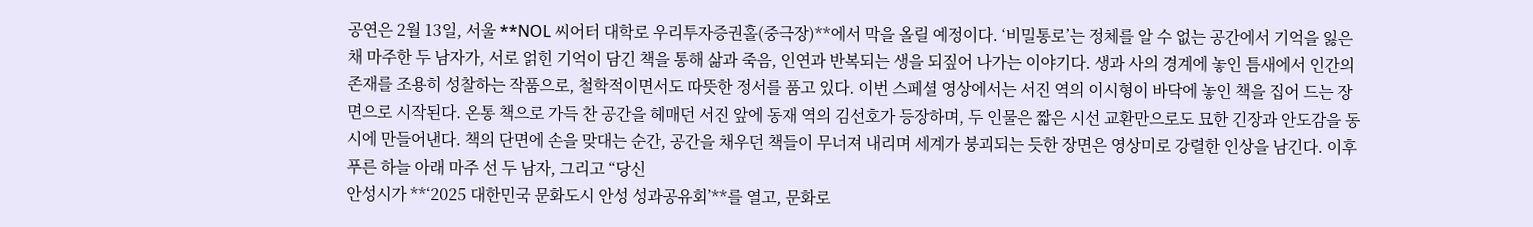공연은 2월 13일, 서울 **NOL 씨어터 대학로 우리투자증권홀(중극장)**에서 막을 올릴 예정이다. ‘비밀통로’는 정체를 알 수 없는 공간에서 기억을 잃은 채 마주한 두 남자가, 서로 얽힌 기억이 담긴 책을 통해 삶과 죽음, 인연과 반복되는 생을 되짚어 나가는 이야기다. 생과 사의 경계에 놓인 틈새에서 인간의 존재를 조용히 성찰하는 작품으로, 철학적이면서도 따뜻한 정서를 품고 있다. 이번 스페셜 영상에서는 서진 역의 이시형이 바닥에 놓인 책을 집어 드는 장면으로 시작된다. 온통 책으로 가득 찬 공간을 헤매던 서진 앞에 동재 역의 김선호가 등장하며, 두 인물은 짧은 시선 교환만으로도 묘한 긴장과 안도감을 동시에 만들어낸다. 책의 단면에 손을 맞대는 순간, 공간을 채우던 책들이 무너져 내리며 세계가 붕괴되는 듯한 장면은 영상미로 강렬한 인상을 남긴다. 이후 푸른 하늘 아래 마주 선 두 남자, 그리고 “당신
안성시가 **‘2025 대한민국 문화도시 안성 성과공유회’**를 열고, 문화로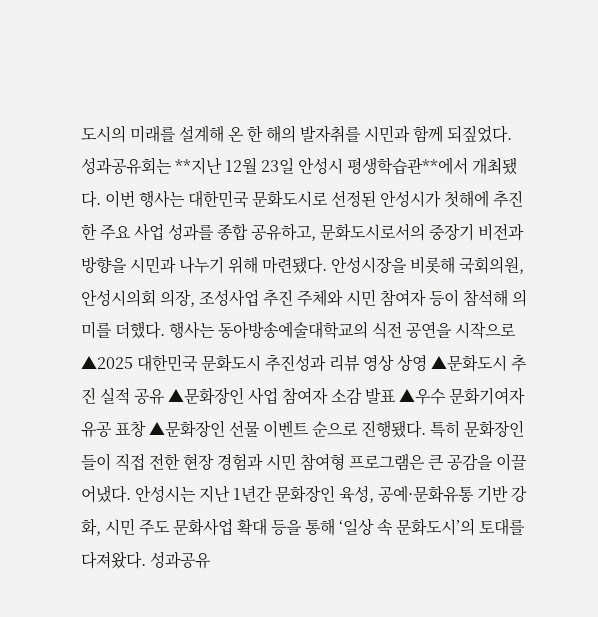도시의 미래를 설계해 온 한 해의 발자취를 시민과 함께 되짚었다. 성과공유회는 **지난 12월 23일 안성시 평생학습관**에서 개최됐다. 이번 행사는 대한민국 문화도시로 선정된 안성시가 첫해에 추진한 주요 사업 성과를 종합 공유하고, 문화도시로서의 중장기 비전과 방향을 시민과 나누기 위해 마련됐다. 안성시장을 비롯해 국회의원, 안성시의회 의장, 조성사업 추진 주체와 시민 참여자 등이 참석해 의미를 더했다. 행사는 동아방송예술대학교의 식전 공연을 시작으로 ▲2025 대한민국 문화도시 추진성과 리뷰 영상 상영 ▲문화도시 추진 실적 공유 ▲문화장인 사업 참여자 소감 발표 ▲우수 문화기여자 유공 표창 ▲문화장인 선물 이벤트 순으로 진행됐다. 특히 문화장인들이 직접 전한 현장 경험과 시민 참여형 프로그램은 큰 공감을 이끌어냈다. 안성시는 지난 1년간 문화장인 육성, 공예·문화유통 기반 강화, 시민 주도 문화사업 확대 등을 통해 ‘일상 속 문화도시’의 토대를 다져왔다. 성과공유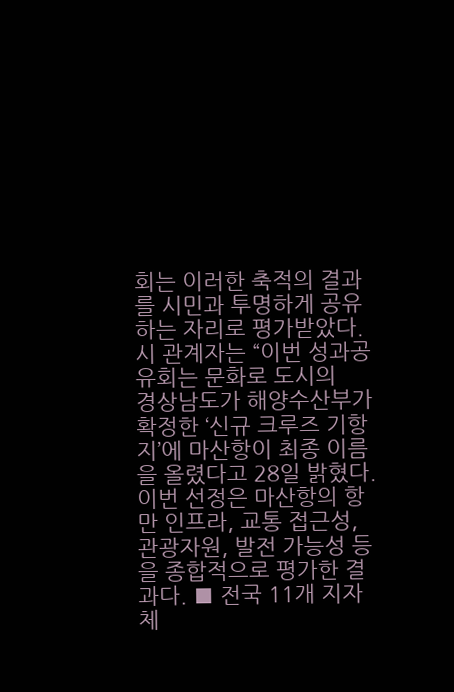회는 이러한 축적의 결과를 시민과 투명하게 공유하는 자리로 평가받았다. 시 관계자는 “이번 성과공유회는 문화로 도시의
경상남도가 해양수산부가 확정한 ‘신규 크루즈 기항지’에 마산항이 최종 이름을 올렸다고 28일 밝혔다.이번 선정은 마산항의 항만 인프라, 교통 접근성, 관광자원, 발전 가능성 등을 종합적으로 평가한 결과다. ■ 전국 11개 지자체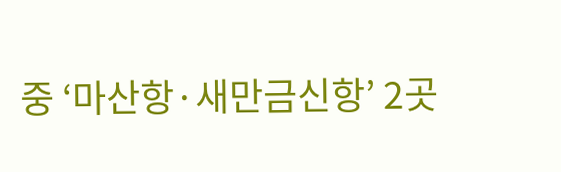중 ‘마산항·새만금신항’ 2곳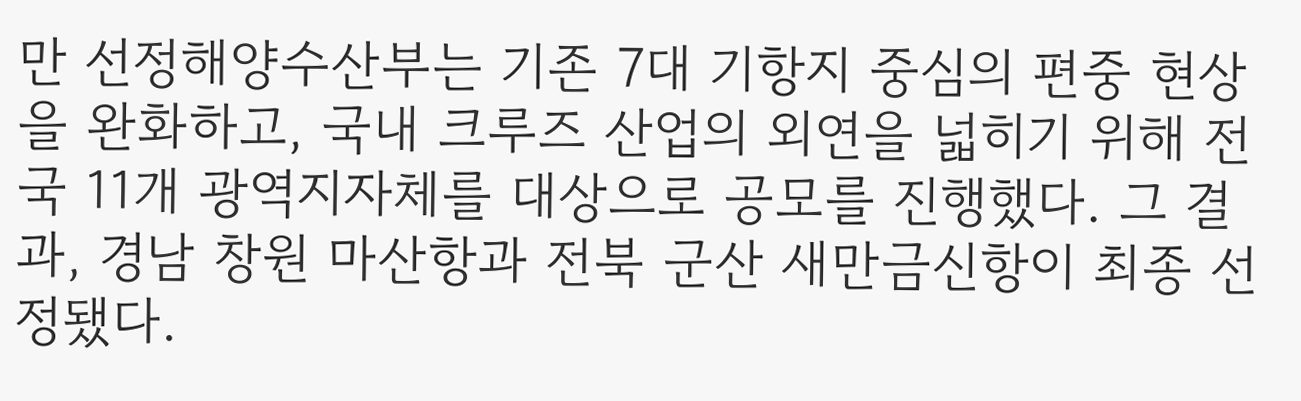만 선정해양수산부는 기존 7대 기항지 중심의 편중 현상을 완화하고, 국내 크루즈 산업의 외연을 넓히기 위해 전국 11개 광역지자체를 대상으로 공모를 진행했다. 그 결과, 경남 창원 마산항과 전북 군산 새만금신항이 최종 선정됐다.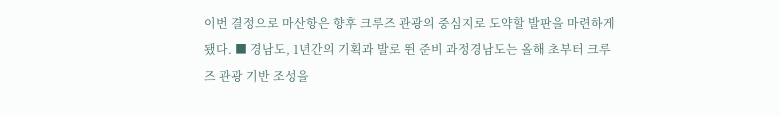이번 결정으로 마산항은 향후 크루즈 관광의 중심지로 도약할 발판을 마련하게 됐다. ■ 경남도, 1년간의 기획과 발로 뛴 준비 과정경남도는 올해 초부터 크루즈 관광 기반 조성을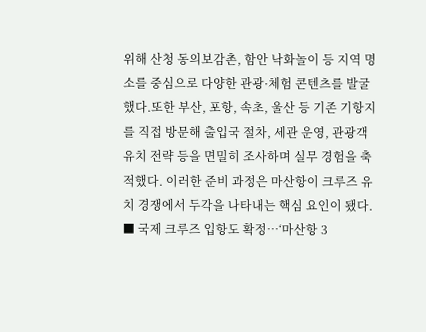위해 산청 동의보감촌, 함안 낙화놀이 등 지역 명소를 중심으로 다양한 관광·체험 콘텐츠를 발굴했다.또한 부산, 포항, 속초, 울산 등 기존 기항지를 직접 방문해 출입국 절차, 세관 운영, 관광객 유치 전략 등을 면밀히 조사하며 실무 경험을 축적했다. 이러한 준비 과정은 마산항이 크루즈 유치 경쟁에서 두각을 나타내는 핵심 요인이 됐다. ■ 국제 크루즈 입항도 확정…‘마산항 3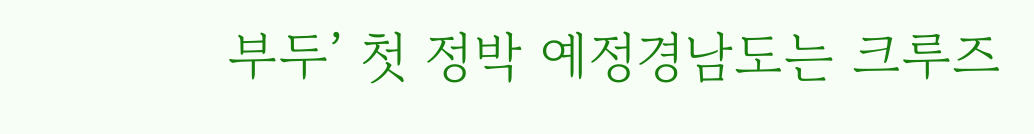부두’ 첫 정박 예정경남도는 크루즈